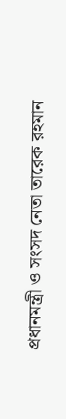প্রধানমন্ত্রী ও সংসদ নেতা তারেক রহমান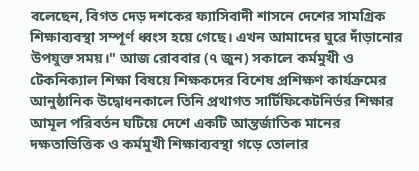বলেছেন, বিগত দেড় দশকের ফ্যাসিবাদী শাসনে দেশের সামগ্রিক শিক্ষাব্যবস্থা সম্পূর্ণ ধ্বংস হয়ে গেছে। এখন আমাদের ঘুরে দাঁড়ানোর উপযুক্ত সময়।" আজ রোববার (৭ জুন) সকালে কর্মমুখী ও টেকনিক্যাল শিক্ষা বিষয়ে শিক্ষকদের বিশেষ প্রশিক্ষণ কার্যক্রমের আনুষ্ঠানিক উদ্বোধনকালে তিনি প্রথাগত সার্টিফিকেটনির্ভর শিক্ষার আমূল পরিবর্তন ঘটিয়ে দেশে একটি আন্তর্জাতিক মানের দক্ষতাভিত্তিক ও কর্মমুখী শিক্ষাব্যবস্থা গড়ে তোলার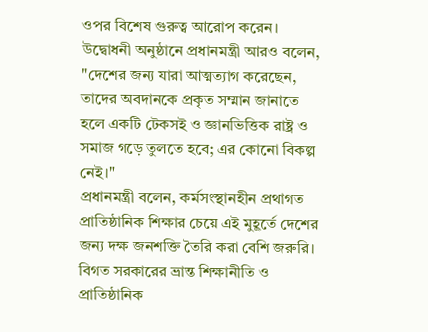ওপর বিশেষ গুরুত্ব আরোপ করেন।
উদ্বোধনী অনুষ্ঠানে প্রধানমন্ত্রী আরও বলেন, "দেশের জন্য যারা আত্মত্যাগ করেছেন, তাদের অবদানকে প্রকৃত সম্মান জানাতে হলে একটি টেকসই ও জ্ঞানভিত্তিক রাষ্ট্র ও সমাজ গড়ে তুলতে হবে; এর কোনো বিকল্প নেই।"
প্রধানমন্ত্রী বলেন, কর্মসংস্থানহীন প্রথাগত প্রাতিষ্ঠানিক শিক্ষার চেয়ে এই মুহূর্তে দেশের জন্য দক্ষ জনশক্তি তৈরি করা বেশি জরুরি। বিগত সরকারের ভ্রান্ত শিক্ষানীতি ও প্রাতিষ্ঠানিক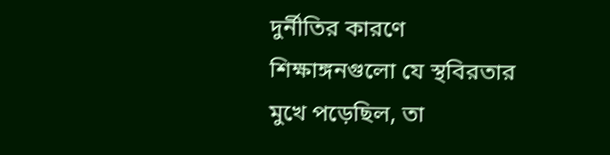দুর্নীতির কারণে শিক্ষাঙ্গনগুলো যে স্থবিরতার মুখে পড়েছিল, তা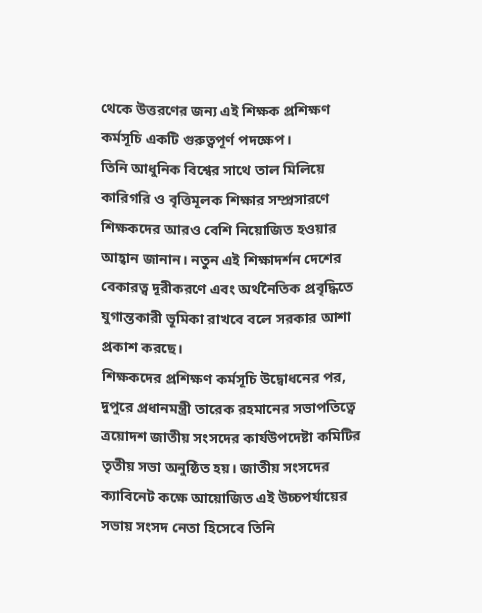থেকে উত্তরণের জন্য এই শিক্ষক প্রশিক্ষণ কর্মসূচি একটি গুরুত্বপূর্ণ পদক্ষেপ।
তিনি আধুনিক বিশ্বের সাথে তাল মিলিয়ে কারিগরি ও বৃত্তিমূলক শিক্ষার সম্প্রসারণে শিক্ষকদের আরও বেশি নিয়োজিত হওয়ার আহ্বান জানান। নতুন এই শিক্ষাদর্শন দেশের বেকারত্ব দূরীকরণে এবং অর্থনৈতিক প্রবৃদ্ধিতে যুগান্তকারী ভূমিকা রাখবে বলে সরকার আশা প্রকাশ করছে।
শিক্ষকদের প্রশিক্ষণ কর্মসূচি উদ্বোধনের পর, দুপুরে প্রধানমন্ত্রী তারেক রহমানের সভাপতিত্বে ত্রয়োদশ জাতীয় সংসদের কার্যউপদেষ্টা কমিটির তৃতীয় সভা অনুষ্ঠিত হয়। জাতীয় সংসদের ক্যাবিনেট কক্ষে আয়োজিত এই উচ্চপর্যায়ের সভায় সংসদ নেতা হিসেবে তিনি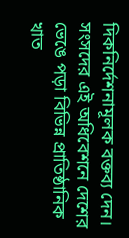দিকনির্দেশনামূলক বক্তব্য দেন।
সংসদের এই অধিবেশনে দেশের ভেঙে পড়া বিভিন্ন প্রাতিষ্ঠানিক খাত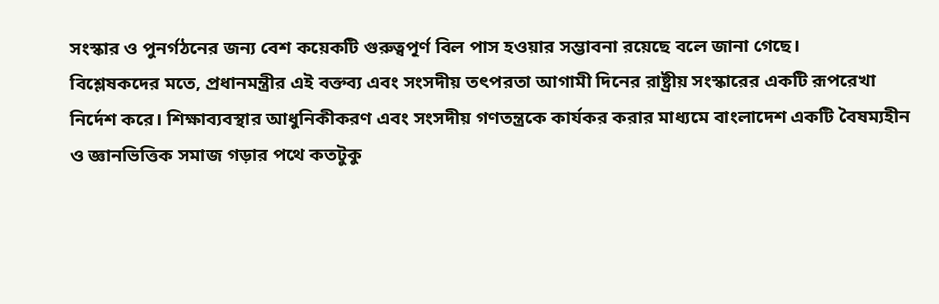সংস্কার ও পুনর্গঠনের জন্য বেশ কয়েকটি গুরুত্বপূর্ণ বিল পাস হওয়ার সম্ভাবনা রয়েছে বলে জানা গেছে।
বিশ্লেষকদের মতে, প্রধানমন্ত্রীর এই বক্তব্য এবং সংসদীয় তৎপরতা আগামী দিনের রাষ্ট্রীয় সংস্কারের একটি রূপরেখা নির্দেশ করে। শিক্ষাব্যবস্থার আধুনিকীকরণ এবং সংসদীয় গণতন্ত্রকে কার্যকর করার মাধ্যমে বাংলাদেশ একটি বৈষম্যহীন ও জ্ঞানভিত্তিক সমাজ গড়ার পথে কতটুকু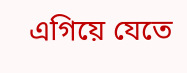এগিয়ে যেতে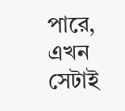পারে, এখন সেটাই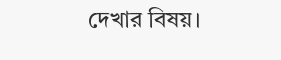দেখার বিষয়।